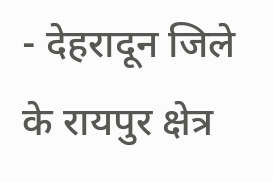- देहरादून जिले के रायपुर क्षेत्र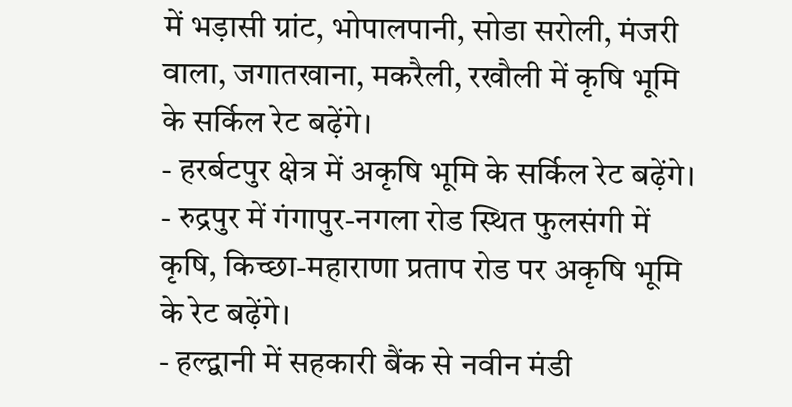में भड़ासी ग्रांट, भोपालपानी, सोडा सरोली, मंजरी वाला, जगातखाना, मकरैली, रखौली में कृषि भूमि के सर्किल रेट बढ़ेंगे।
- हरर्बटपुर क्षेत्र में अकृषि भूमि के सर्किल रेट बढ़ेंगे।
- रुद्रपुर में गंगापुर-नगला रोड स्थित फुलसंगी में कृषि, किच्छा-महाराणा प्रताप रोड पर अकृषि भूमि के रेट बढ़ेंगे।
- हल्द्वानी में सहकारी बैंक से नवीन मंडी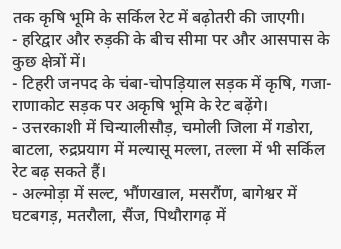तक कृषि भूमि के सर्किल रेट में बढ़ोतरी की जाएगी।
- हरिद्वार और रुड़की के बीच सीमा पर और आसपास के कुछ क्षेत्रों में।
- टिहरी जनपद के चंबा-चोपड़ियाल सड़क में कृषि, गजा-राणाकोट सड़क पर अकृषि भूमि के रेट बढ़ेंगे।
- उत्तरकाशी में चिन्यालीसौड़, चमोली जिला में गडोरा, बाटला, रुद्रप्रयाग में मल्यासू मल्ला, तल्ला में भी सर्किल रेट बढ़ सकते हैं।
- अल्मोड़ा में सल्ट, भौंणखाल, मसरौंण, बागेश्वर में घटबगड़, मतरौला, सैंज, पिथौरागढ़ में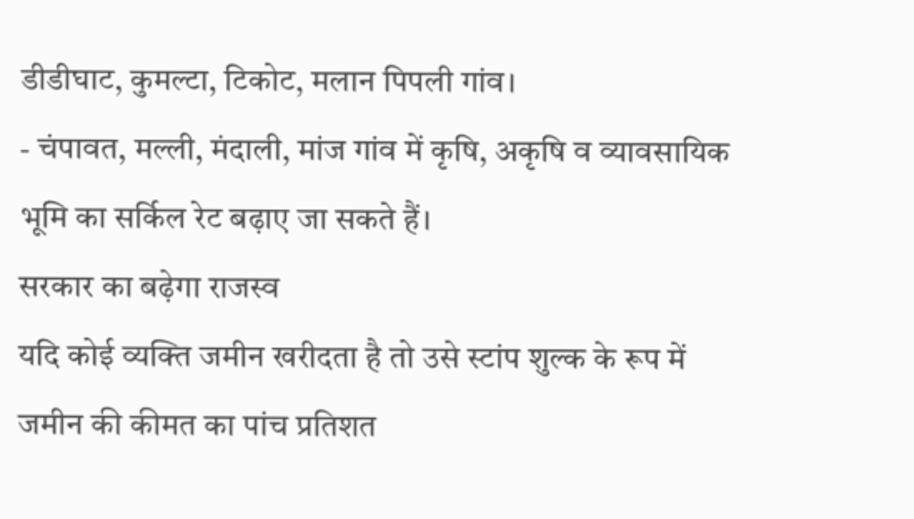डीडीघाट, कुमल्टा, टिकोट, मलान पिपली गांव।
- चंपावत, मल्ली, मंदाली, मांज गांव में कृषि, अकृषि व व्यावसायिक भूमि का सर्किल रेट बढ़ाए जा सकते हैं।
सरकार का बढ़ेगा राजस्व
यदि कोई व्यक्ति जमीन खरीदता है तो उसे स्टांप शुल्क के रूप में जमीन की कीमत का पांच प्रतिशत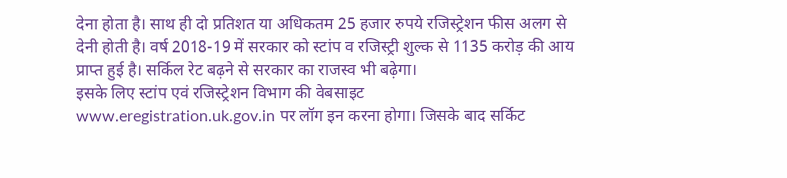देना होता है। साथ ही दो प्रतिशत या अधिकतम 25 हजार रुपये रजिस्ट्रेशन फीस अलग से देनी होती है। वर्ष 2018-19 में सरकार को स्टांप व रजिस्ट्री शुल्क से 1135 करोड़ की आय प्राप्त हुई है। सर्किल रेट बढ़ने से सरकार का राजस्व भी बढ़ेगा।
इसके लिए स्टांप एवं रजिस्ट्रेशन विभाग की वेबसाइट
www.eregistration.uk.gov.in पर लॉग इन करना होगा। जिसके बाद सर्किट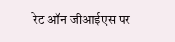रेट ऑन जीआईएस पर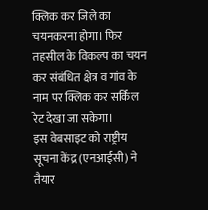क्लिक कर जिले का चयनकरना होगा। फिर तहसील के विकल्प का चयन कर संबंधित क्षेत्र व गांव के नाम पर क्लिक कर सर्किल रेट देखा जा सकेगा।
इस वेबसाइट को राष्ट्रीय सूचना केंद्र (एनआईसी) ने तैयार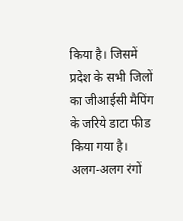किया है। जिसमें प्रदेश के सभी जिलों का जीआईसी मैपिंग के जरिये डाटा फीड किया गया है। अलग-अलग रंगों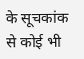के सूचकांक से कोई भी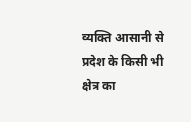व्यक्ति आसानी से प्रदेश के किसी भी क्षेत्र का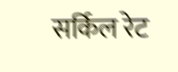सर्किल रेट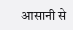आसानी से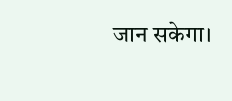जान सकेगा।